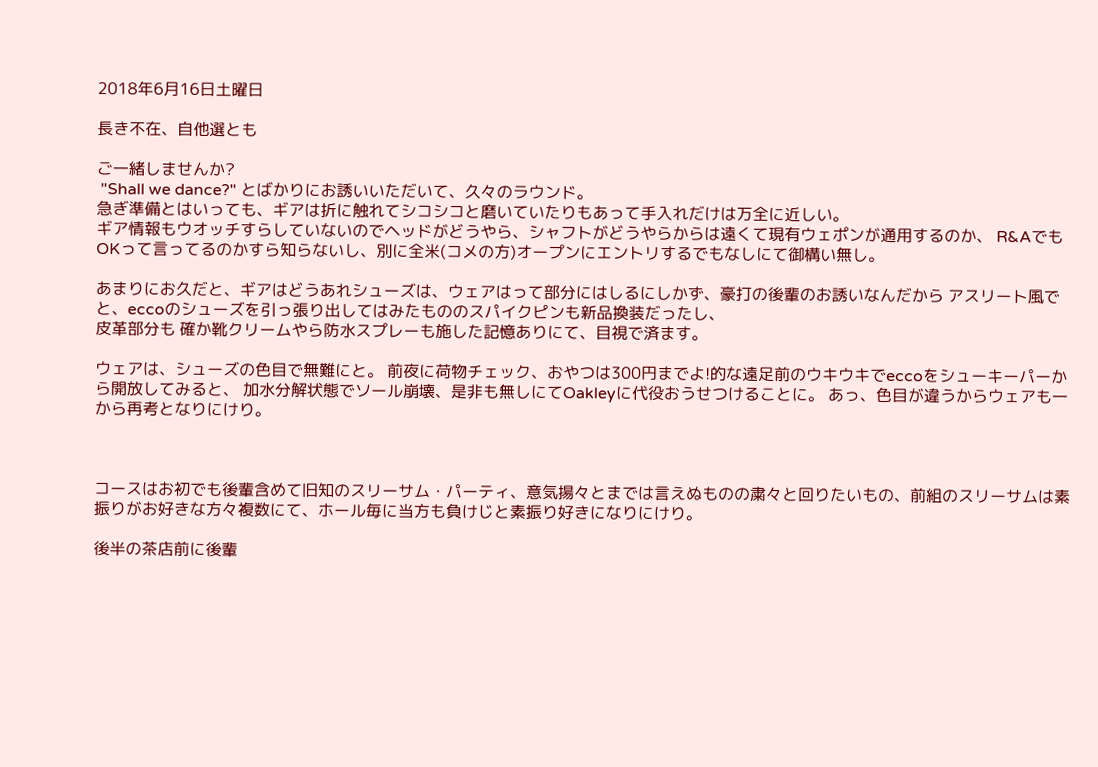2018年6月16日土曜日

長き不在、自他選とも

ご一緒しませんか?
 "Shall we dance?" とばかりにお誘いいただいて、久々のラウンド。
急ぎ準備とはいっても、ギアは折に触れてシコシコと磨いていたりもあって手入れだけは万全に近しい。
ギア情報もウオッチすらしていないのでヘッドがどうやら、シャフトがどうやらからは遠くて現有ウェポンが通用するのか、 R&AでもOKって言ってるのかすら知らないし、別に全米(コメの方)オープンにエントリするでもなしにて御構い無し。

あまりにお久だと、ギアはどうあれシューズは、ウェアはって部分にはしるにしかず、豪打の後輩のお誘いなんだから アスリート風でと、eccoのシューズを引っ張り出してはみたもののスパイクピンも新品換装だったし、
皮革部分も 確か靴クリームやら防水スプレーも施した記憶ありにて、目視で済ます。

ウェアは、シューズの色目で無難にと。 前夜に荷物チェック、おやつは300円までよ!的な遠足前のウキウキでeccoをシューキーパーから開放してみると、 加水分解状態でソール崩壊、是非も無しにてOakleyに代役おうせつけることに。 あっ、色目が違うからウェアも一から再考となりにけり。



コースはお初でも後輩含めて旧知のスリーサム・パーティ、意気揚々とまでは言えぬものの粛々と回りたいもの、前組のスリーサムは素振りがお好きな方々複数にて、ホール毎に当方も負けじと素振り好きになりにけり。

後半の茶店前に後輩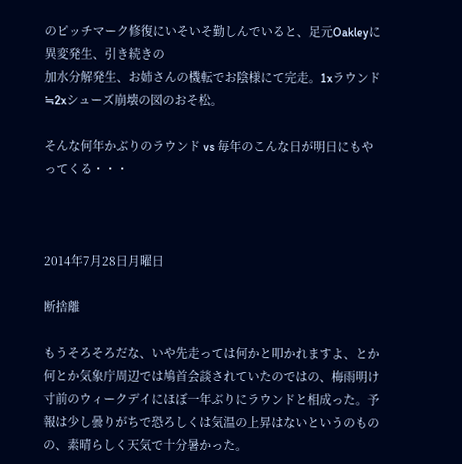のピッチマーク修復にいそいそ勤しんでいると、足元Oakleyに異変発生、引き続きの
加水分解発生、お姉さんの機転でお陰様にて完走。1xラウンド≒2xシューズ崩壊の図のおそ松。

そんな何年かぶりのラウンド vs 毎年のこんな日が明日にもやってくる・・・



2014年7月28日月曜日

断捨離

もうそろそろだな、いや先走っては何かと叩かれますよ、とか何とか気象庁周辺では鳩首会談されていたのではの、梅雨明け寸前のウィークデイにほぼ一年ぶりにラウンドと相成った。予報は少し曇りがちで恐ろしくは気温の上昇はないというのものの、素晴らしく天気で十分暑かった。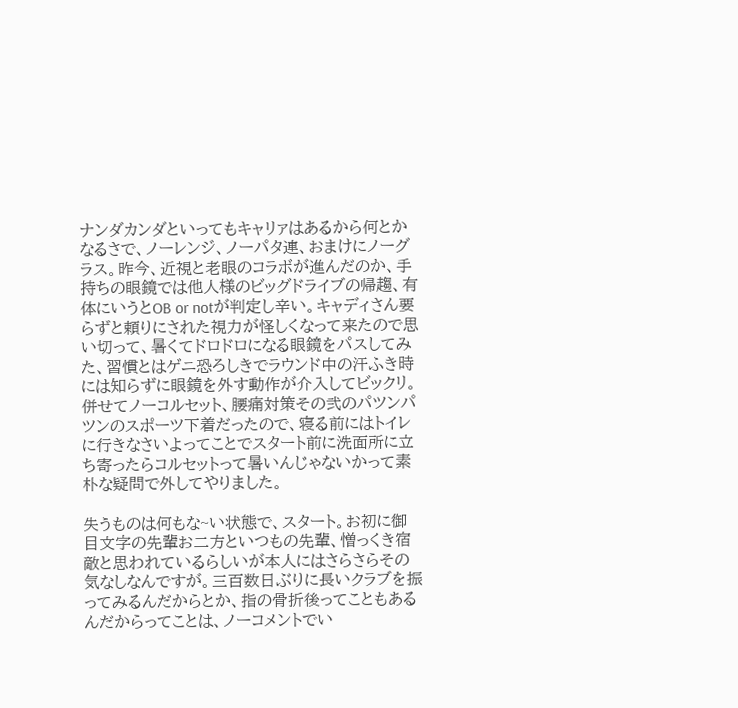ナンダカンダといってもキャリァはあるから何とかなるさで、ノーレンジ、ノーパタ連、おまけにノーグラス。昨今、近視と老眼のコラボが進んだのか、手持ちの眼鏡では他人様のビッグドライブの帰趨、有体にいうとOB or notが判定し辛い。キャディさん要らずと頼りにされた視力が怪しくなって来たので思い切って、暑くてドロドロになる眼鏡をパスしてみた、習慣とはゲニ恐ろしきでラウンド中の汗ふき時には知らずに眼鏡を外す動作が介入してビックリ。併せてノーコルセット、腰痛対策その弐のパツンパツンのスポーツ下着だったので、寝る前にはトイレに行きなさいよってことでスタート前に洗面所に立ち寄ったらコルセットって暑いんじゃないかって素朴な疑問で外してやりました。

失うものは何もな~い状態で、スタート。お初に御目文字の先輩お二方といつもの先輩、憎っくき宿敵と思われているらしいが本人にはさらさらその気なしなんですが。三百数日ぶりに長いクラブを振ってみるんだからとか、指の骨折後ってこともあるんだからってことは、ノーコメントでい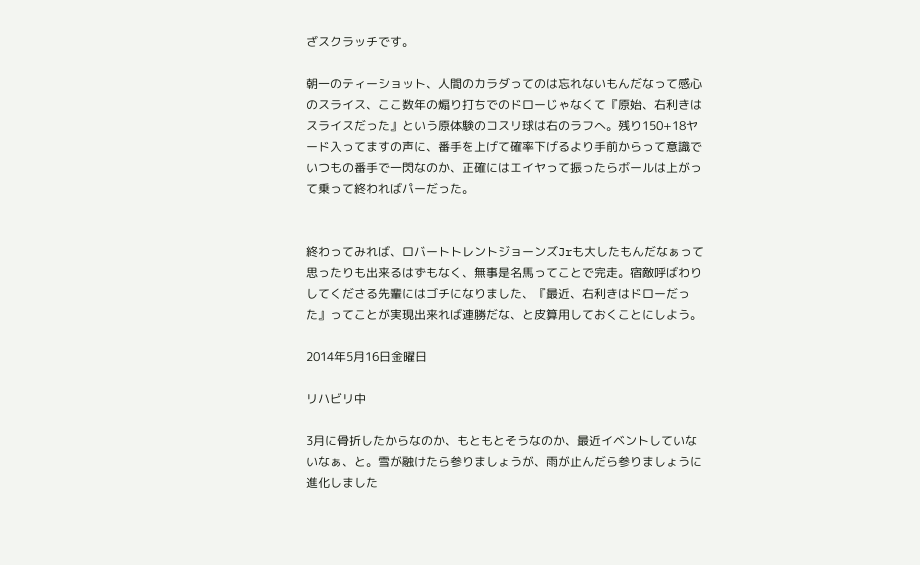ざスクラッチです。

朝一のティーショット、人間のカラダってのは忘れないもんだなって感心のスライス、ここ数年の煽り打ちでのドローじゃなくて『原始、右利きはスライスだった』という原体験のコスリ球は右のラフへ。残り150+18ヤード入ってますの声に、番手を上げて確率下げるより手前からって意識でいつもの番手で一閃なのか、正確にはエイヤって振ったらボールは上がって乗って終わればパーだった。


終わってみれば、ロバートトレントジョーンズJrも大したもんだなぁって思ったりも出来るはずもなく、無事是名馬ってことで完走。宿敵呼ばわりしてくださる先輩にはゴチになりました、『最近、右利きはドローだった』ってことが実現出来れば連勝だな、と皮算用しておくことにしよう。

2014年5月16日金曜日

リハビリ中

3月に骨折したからなのか、もともとそうなのか、最近イベントしていないなぁ、と。雪が融けたら参りましょうが、雨が止んだら参りましょうに進化しました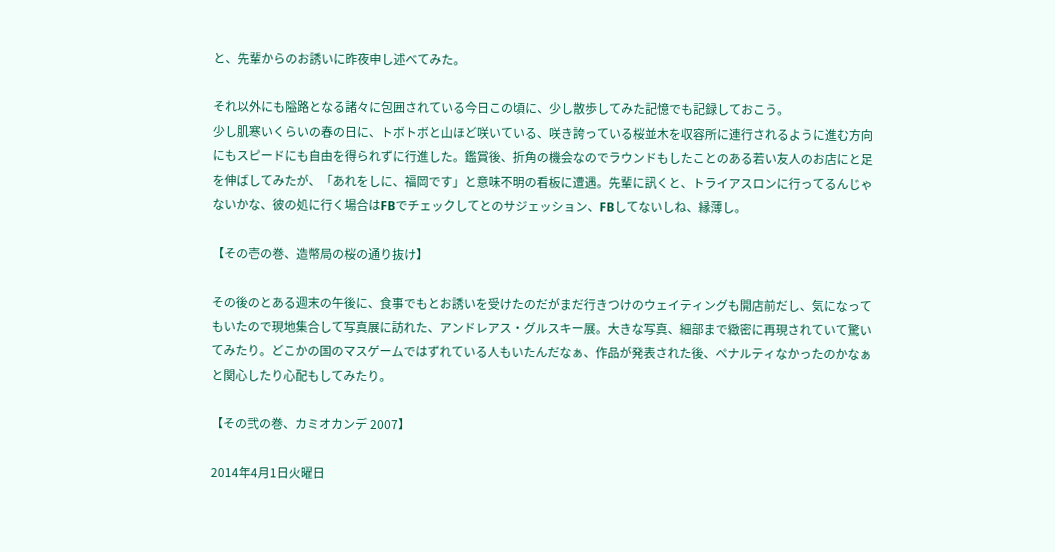と、先輩からのお誘いに昨夜申し述べてみた。

それ以外にも隘路となる諸々に包囲されている今日この頃に、少し散歩してみた記憶でも記録しておこう。
少し肌寒いくらいの春の日に、トボトボと山ほど咲いている、咲き誇っている桜並木を収容所に連行されるように進む方向にもスピードにも自由を得られずに行進した。鑑賞後、折角の機会なのでラウンドもしたことのある若い友人のお店にと足を伸ばしてみたが、「あれをしに、福岡です」と意味不明の看板に遭遇。先輩に訊くと、トライアスロンに行ってるんじゃないかな、彼の処に行く場合はFBでチェックしてとのサジェッション、FBしてないしね、縁薄し。

【その壱の巻、造幣局の桜の通り抜け】

その後のとある週末の午後に、食事でもとお誘いを受けたのだがまだ行きつけのウェイティングも開店前だし、気になってもいたので現地集合して写真展に訪れた、アンドレアス・グルスキー展。大きな写真、細部まで緻密に再現されていて驚いてみたり。どこかの国のマスゲームではずれている人もいたんだなぁ、作品が発表された後、ペナルティなかったのかなぁと関心したり心配もしてみたり。

【その弐の巻、カミオカンデ 2007】

2014年4月1日火曜日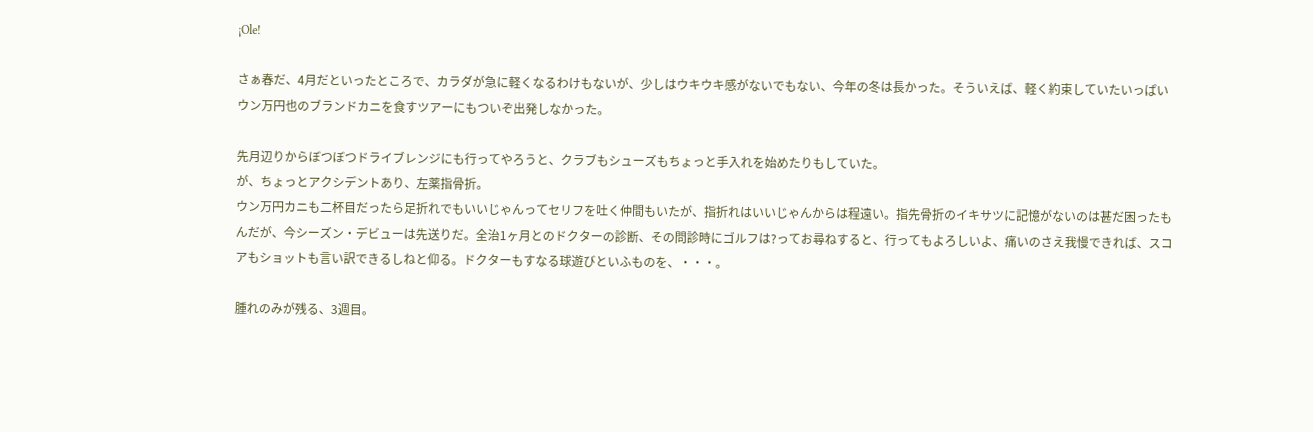¡Ole!

さぁ春だ、4月だといったところで、カラダが急に軽くなるわけもないが、少しはウキウキ感がないでもない、今年の冬は長かった。そういえば、軽く約束していたいっぱいウン万円也のブランドカニを食すツアーにもついぞ出発しなかった。

先月辺りからぼつぼつドライブレンジにも行ってやろうと、クラブもシューズもちょっと手入れを始めたりもしていた。
が、ちょっとアクシデントあり、左薬指骨折。
ウン万円カニも二杯目だったら足折れでもいいじゃんってセリフを吐く仲間もいたが、指折れはいいじゃんからは程遠い。指先骨折のイキサツに記憶がないのは甚だ困ったもんだが、今シーズン・デビューは先送りだ。全治1ヶ月とのドクターの診断、その問診時にゴルフは?ってお尋ねすると、行ってもよろしいよ、痛いのさえ我慢できれば、スコアもショットも言い訳できるしねと仰る。ドクターもすなる球遊びといふものを、・・・。

腫れのみが残る、3週目。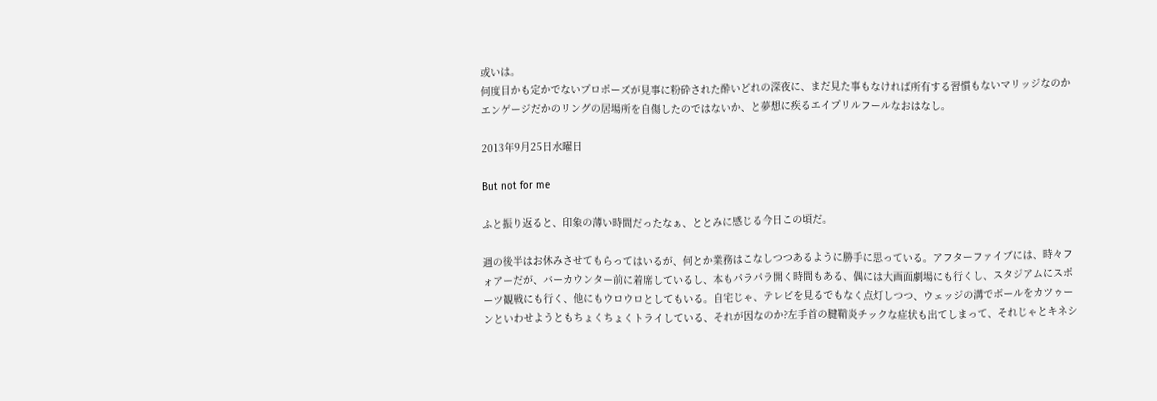或いは。
何度目かも定かでないプロポーズが見事に粉砕された酔いどれの深夜に、まだ見た事もなければ所有する習慣もないマリッジなのかエンゲージだかのリングの居場所を自傷したのではないか、と夢想に疾るエイプリルフールなおはなし。

2013年9月25日水曜日

But not for me

ふと振り返ると、印象の薄い時間だったなぁ、ととみに感じる今日この頃だ。

週の後半はお休みさせてもらってはいるが、何とか業務はこなしつつあるように勝手に思っている。アフターファイブには、時々フォアーだが、バーカウンター前に着席しているし、本もパラパラ開く時間もある、偶には大画面劇場にも行くし、スタジアムにスポーツ観戦にも行く、他にもウロウロとしてもいる。自宅じゃ、テレビを見るでもなく点灯しつつ、ウェッジの溝でボールをカツゥーンといわせようともちょくちょくトライしている、それが因なのか?左手首の腱鞘炎チックな症状も出てしまって、それじゃとキネシ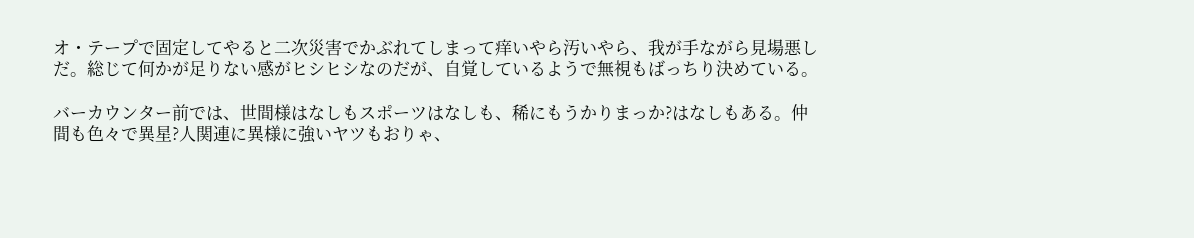オ・テープで固定してやると二次災害でかぶれてしまって痒いやら汚いやら、我が手ながら見場悪しだ。総じて何かが足りない感がヒシヒシなのだが、自覚しているようで無視もばっちり決めている。

バーカウンター前では、世間様はなしもスポーツはなしも、稀にもうかりまっか?はなしもある。仲間も色々で異星?人関連に異様に強いヤツもおりゃ、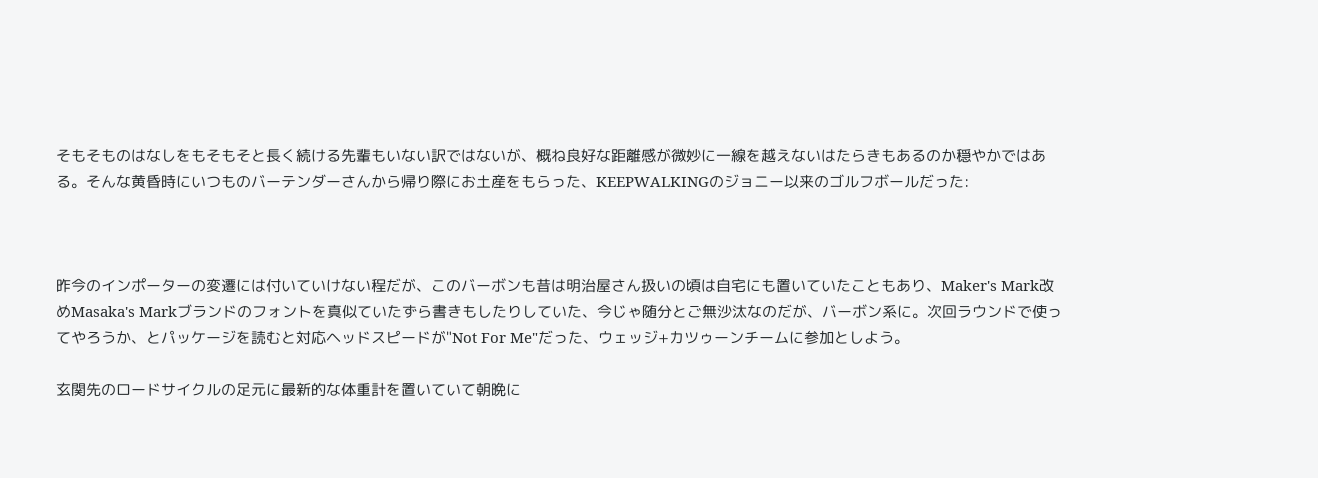そもそものはなしをもそもそと長く続ける先輩もいない訳ではないが、概ね良好な距離感が微妙に一線を越えないはたらきもあるのか穏やかではある。そんな黄昏時にいつものバーテンダーさんから帰り際にお土産をもらった、KEEPWALKINGのジョニー以来のゴルフボールだった:



昨今のインポーターの変遷には付いていけない程だが、このバーボンも昔は明治屋さん扱いの頃は自宅にも置いていたこともあり、Maker's Mark改めMasaka's Markブランドのフォントを真似ていたずら書きもしたりしていた、今じゃ随分とご無沙汰なのだが、バーボン系に。次回ラウンドで使ってやろうか、とパッケージを読むと対応ヘッドスピードが"Not For Me"だった、ウェッジ+カツゥーンチームに参加としよう。

玄関先のロードサイクルの足元に最新的な体重計を置いていて朝晩に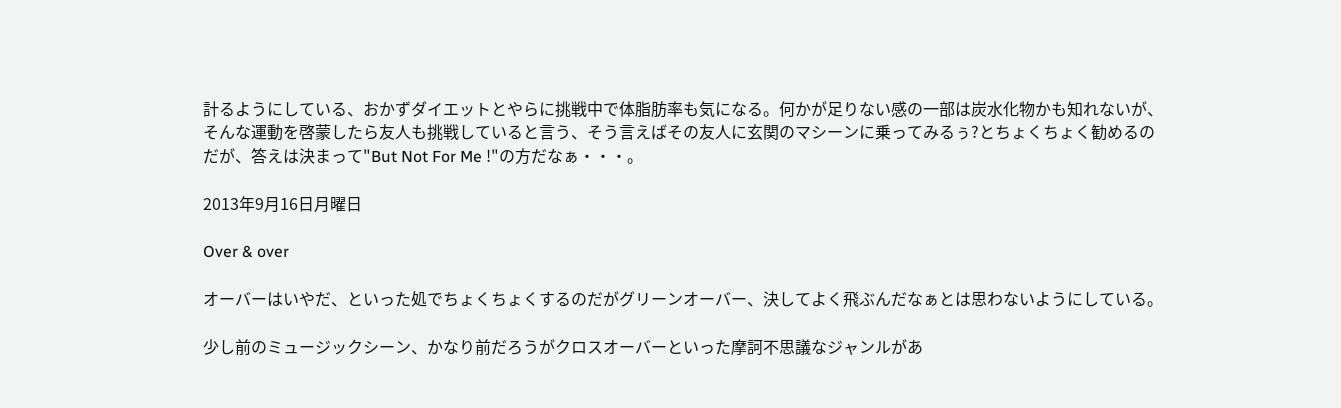計るようにしている、おかずダイエットとやらに挑戦中で体脂肪率も気になる。何かが足りない感の一部は炭水化物かも知れないが、そんな運動を啓蒙したら友人も挑戦していると言う、そう言えばその友人に玄関のマシーンに乗ってみるぅ?とちょくちょく勧めるのだが、答えは決まって"But Not For Me !"の方だなぁ・・・。

2013年9月16日月曜日

Over & over

オーバーはいやだ、といった処でちょくちょくするのだがグリーンオーバー、決してよく飛ぶんだなぁとは思わないようにしている。

少し前のミュージックシーン、かなり前だろうがクロスオーバーといった摩訶不思議なジャンルがあ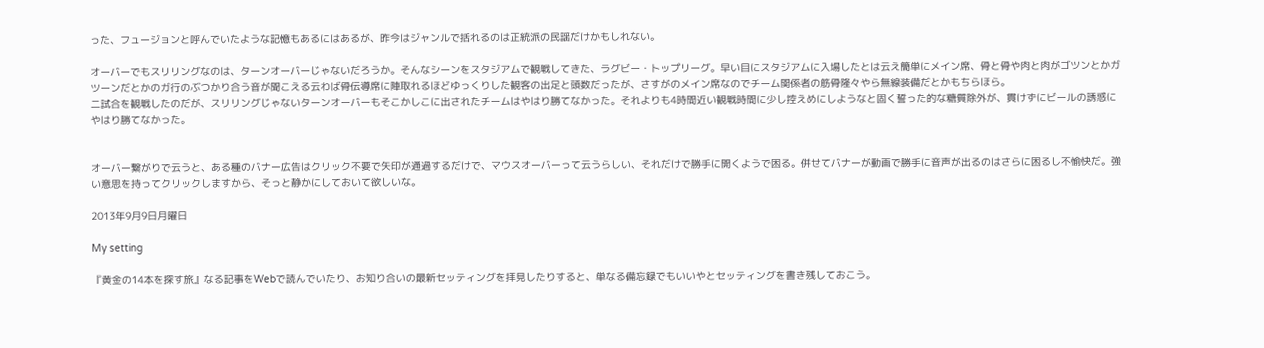った、フュージョンと呼んでいたような記憶もあるにはあるが、昨今はジャンルで括れるのは正統派の民謡だけかもしれない。

オーバーでもスリリングなのは、ターンオーバーじゃないだろうか。そんなシーンをスタジアムで観戦してきた、ラグビー・トップリーグ。早い目にスタジアムに入場したとは云え簡単にメイン席、骨と骨や肉と肉がゴツンとかガツーンだとかのガ行のぶつかり合う音が聞こえる云わば骨伝導席に陣取れるほどゆっくりした観客の出足と頭数だったが、さすがのメイン席なのでチーム関係者の筋骨隆々やら無線装備だとかもちらほら。
二試合を観戦したのだが、スリリングじゃないターンオーバーもそこかしこに出されたチームはやはり勝てなかった。それよりも4時間近い観戦時間に少し控えめにしようなと固く誓った的な糖質除外が、貫けずにビールの誘惑にやはり勝てなかった。


オーバー繋がりで云うと、ある種のバナー広告はクリック不要で矢印が通過するだけで、マウスオーバーって云うらしい、それだけで勝手に開くようで困る。併せてバナーが動画で勝手に音声が出るのはさらに困るし不愉快だ。強い意思を持ってクリックしますから、そっと静かにしておいて欲しいな。

2013年9月9日月曜日

My setting

『黄金の14本を探す旅』なる記事をWebで読んでいたり、お知り合いの最新セッティングを拝見したりすると、単なる備忘録でもいいやとセッティングを書き残しておこう。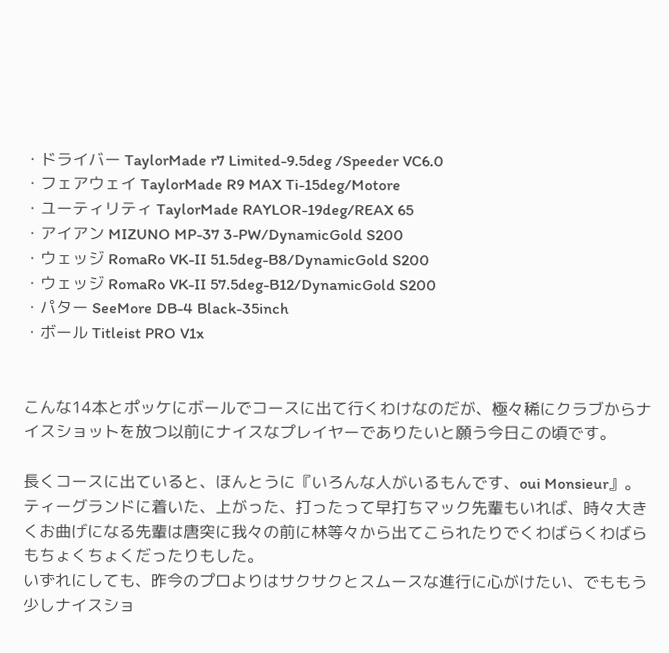・ドライバー TaylorMade r7 Limited-9.5deg /Speeder VC6.0
・フェアウェイ TaylorMade R9 MAX Ti-15deg/Motore
・ユーティリティ TaylorMade RAYLOR-19deg/REAX 65
・アイアン MIZUNO MP-37 3-PW/DynamicGold S200
・ウェッジ RomaRo VK-II 51.5deg-B8/DynamicGold S200
・ウェッジ RomaRo VK-II 57.5deg-B12/DynamicGold S200
・パター SeeMore DB-4 Black-35inch
・ボール Titleist PRO V1x


こんな14本とポッケにボールでコースに出て行くわけなのだが、極々稀にクラブからナイスショットを放つ以前にナイスなプレイヤーでありたいと願う今日この頃です。

長くコースに出ていると、ほんとうに『いろんな人がいるもんです、oui Monsieur』。
ティーグランドに着いた、上がった、打ったって早打ちマック先輩もいれば、時々大きくお曲げになる先輩は唐突に我々の前に林等々から出てこられたりでくわばらくわばらもちょくちょくだったりもした。
いずれにしても、昨今のプロよりはサクサクとスムースな進行に心がけたい、でももう少しナイスショ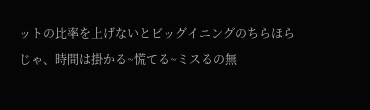ットの比率を上げないとビッグイニングのちらほらじゃ、時間は掛かる~慌てる~ミスるの無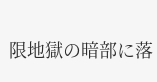限地獄の暗部に落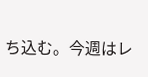ち込む。今週はレ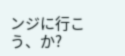ンジに行こう、か?